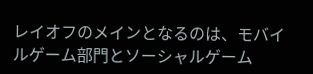レイオフのメインとなるのは、モバイルゲーム部門とソーシャルゲーム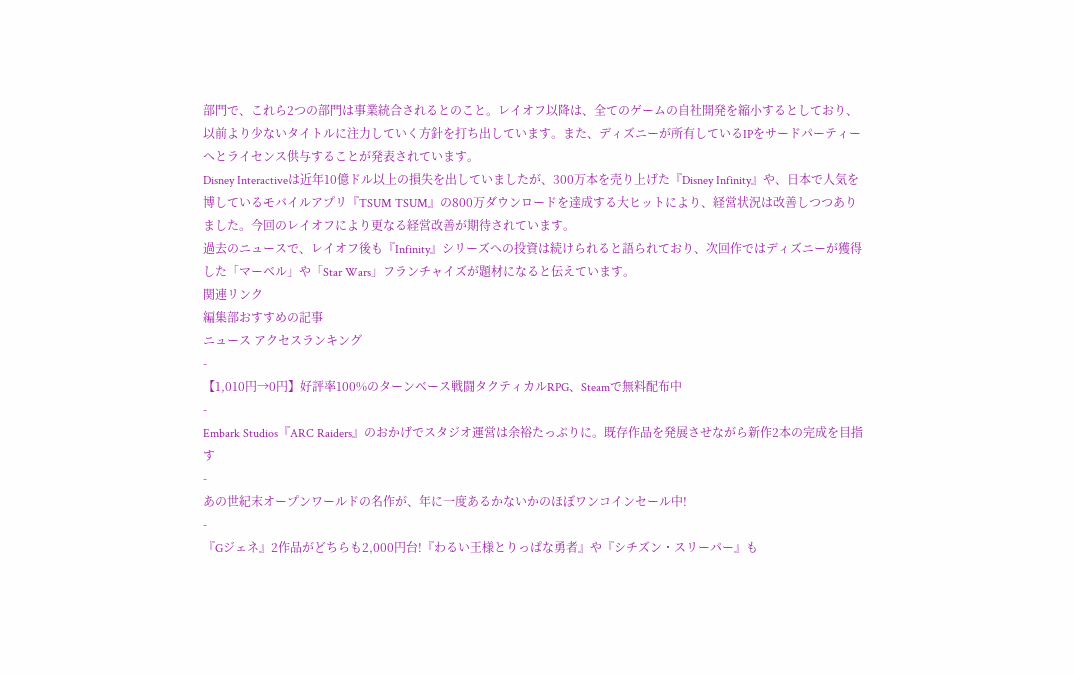部門で、これら2つの部門は事業統合されるとのこと。レイオフ以降は、全てのゲームの自社開発を縮小するとしており、以前より少ないタイトルに注力していく方針を打ち出しています。また、ディズニーが所有しているIPをサードパーティーへとライセンス供与することが発表されています。
Disney Interactiveは近年10億ドル以上の損失を出していましたが、300万本を売り上げた『Disney Infinity』や、日本で人気を博しているモバイルアプリ『TSUM TSUM』の800万ダウンロードを達成する大ヒットにより、経営状況は改善しつつありました。今回のレイオフにより更なる経営改善が期待されています。
過去のニュースで、レイオフ後も『Infinity』シリーズへの投資は続けられると語られており、次回作ではディズニーが獲得した「マーベル」や「Star Wars」フランチャイズが題材になると伝えています。
関連リンク
編集部おすすめの記事
ニュース アクセスランキング
-
【1,010円→0円】好評率100%のターンベース戦闘タクティカルRPG、Steamで無料配布中
-
Embark Studios『ARC Raiders』のおかげでスタジオ運営は余裕たっぷりに。既存作品を発展させながら新作2本の完成を目指す
-
あの世紀末オープンワールドの名作が、年に一度あるかないかのほぼワンコインセール中!
-
『Gジェネ』2作品がどちらも2,000円台!『わるい王様とりっぱな勇者』や『シチズン・スリーパー』も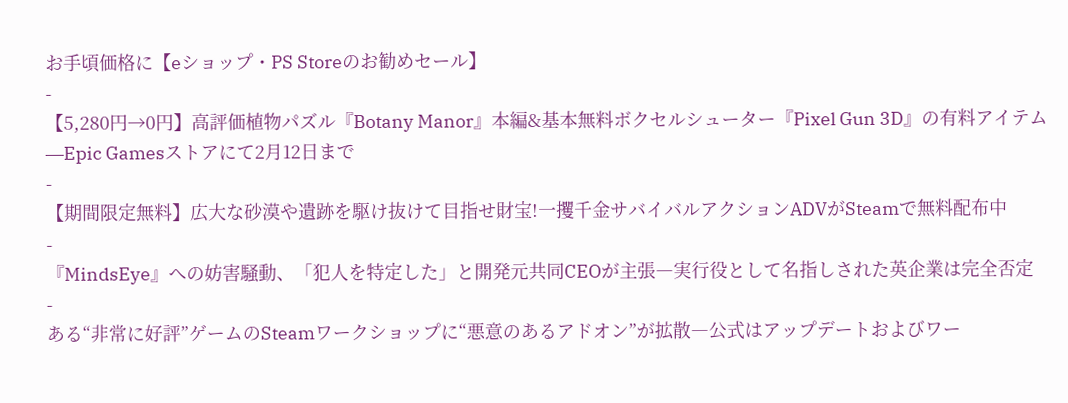お手頃価格に【eショップ・PS Storeのお勧めセール】
-
【5,280円→0円】高評価植物パズル『Botany Manor』本編&基本無料ボクセルシューター『Pixel Gun 3D』の有料アイテム―Epic Gamesストアにて2月12日まで
-
【期間限定無料】広大な砂漠や遺跡を駆け抜けて目指せ財宝!一攫千金サバイバルアクションADVがSteamで無料配布中
-
『MindsEye』への妨害騒動、「犯人を特定した」と開発元共同CEOが主張―実行役として名指しされた英企業は完全否定
-
ある“非常に好評”ゲームのSteamワークショップに“悪意のあるアドオン”が拡散―公式はアップデートおよびワー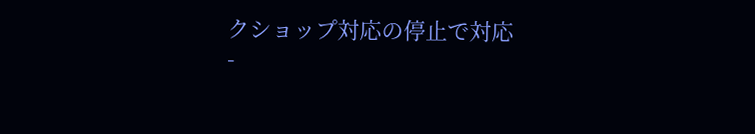クショップ対応の停止で対応
-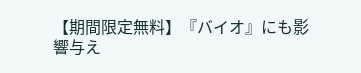【期間限定無料】『バイオ』にも影響与え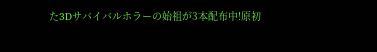た3Dサバイバルホラーの始祖が3本配布中!原初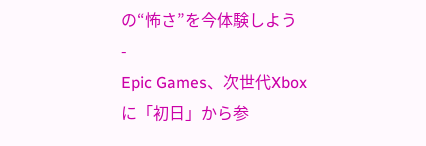の“怖さ”を今体験しよう
-
Epic Games、次世代Xboxに「初日」から参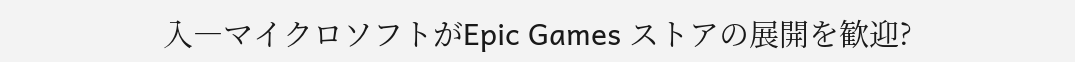入―マイクロソフトがEpic Games ストアの展開を歓迎?